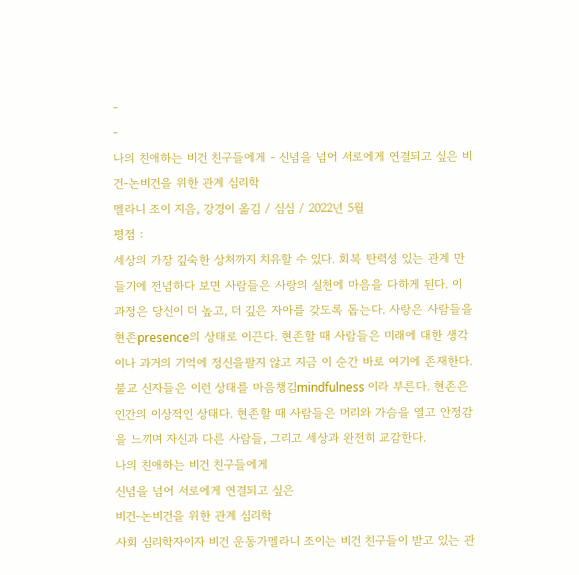-
-
나의 친애하는 비건 친구들에게 - 신념을 넘어 서로에게 연결되고 싶은 비건-논비건을 위한 관계 심리학
멜라니 조이 지음, 강경이 옮김 / 심심 / 2022년 5월
평점 :
세상의 가장 깊숙한 상처까지 치유할 수 있다. 회복 탄력성 있는 관계 만들기에 전념하다 보면 사람들은 사랑의 실천에 마음을 다하게 된다. 이 과정은 당신이 더 높고, 더 깊은 자아를 갖도록 돕는다. 사랑은 사람들을 현존presence의 상태로 이끈다. 현존할 때 사람들은 미래에 대한 생각이나 과거의 기억에 정신을팔지 않고 지금 이 순간 바로 여기에 존재한다. 불교 신자들은 이런 상태를 마음챙김mindfulness 이라 부른다. 현존은 인간의 이상적인 상태다. 현존할 때 사람들은 머리와 가슴을 열고 안정감을 느끼며 자신과 다른 사람들, 그리고 세상과 완전히 교감한다.
나의 친애하는 비건 친구들에게
신념을 넘어 서로에게 연결되고 싶은
비건-논비건을 위한 관계 심리학
사회 심리학자이자 비건 운동가멜라니 조이는 비건 친구들이 받고 있는 관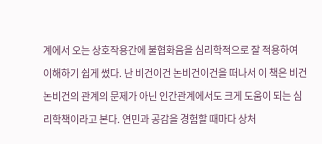계에서 오는 상호작용간에 불협화음을 심리학적으로 잘 적용하여 이해하기 쉽게 썼다. 난 비건이건 논비건이건을 떠나서 이 책은 비건 논비건의 관계의 문제가 아닌 인간관계에서도 크게 도움이 되는 심리학책이라고 본다. 연민과 공감을 경험할 때마다 상처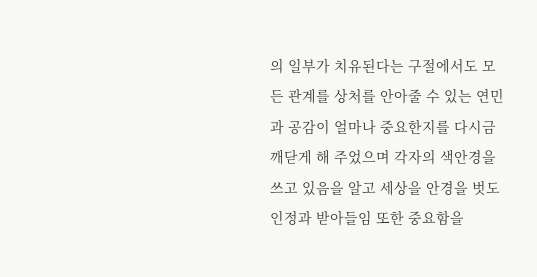의 일부가 치유된다는 구절에서도 모든 관계를 상처를 안아줄 수 있는 연민과 공감이 얼마나 중요한지를 다시금 깨닫게 해 주었으며 각자의 색안경을 쓰고 있음을 알고 세상을 안경을 벗도 인정과 받아들임 또한 중요함을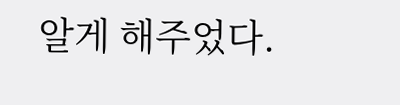알게 해주었다.